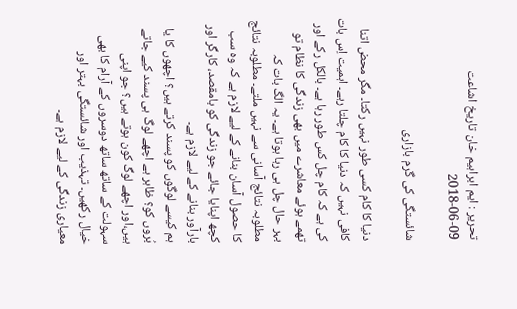تحریر : ایم ابراہیم خان تاریخ اشاعت     09-06-2018

شائستگی کی گرم بازاری

دنیا کا کام کسی طور نہیں رکتا۔ مگر محض اتنا کافی نہیں کہ دنیا کا کام چلتا رہے۔ اہمیت اِس بات کی ہے کہ کام چل کس طور رہا ہے۔ بالکل رکے اور تھمے ہوئے معاشرے میں بھی زندگی کا نظام تو بہر حال چل ہی رہا ہوتا ہے۔ یہ الگ بات کہ مطلوبہ نتائج آسانی سے نہیں ملتے۔ مطلوبہ نتائج کا حصول آسان بنانے کے لیے لازم ہے کہ وہ سب کچھ اپنایا جائے جو زندگی کو بامقصد، کارگر اور بارآور بنانے کے لیے لازم ہے۔
ہم کیسے لوگوں کو پسند کرتے ہیں؟ اچھوں کا یا بُروں کو؟ ظاہر ہے اچھے لوگ ہی پسند کیے جاتے ہیں،اور اچھے لوگ کون ہوتے ہیں؟ جو اپنی سہولت کے ساتھ ساتھ دوسروں کے آرام کا بھی خیال رکھیں۔ تہذیب اور شائستگی بہتر اور معیاری زندگی کے لیے لازم ہے۔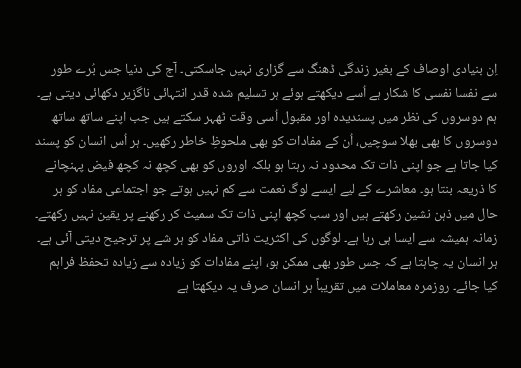اِن بنیادی اوصاف کے بغیر زندگی ڈھنگ سے گزاری نہیں جاسکتی۔ آج کی دنیا جس بُرے طور سے نفسا نفسی کا شکار ہے اُسے دیکھتے ہوئے ہر تسلیم شدہ قدر انتہائی ناگزیر دکھائی دیتی ہے۔
ہم دوسروں کی نظر میں پسندیدہ اور مقبول اُسی وقت ٹھہر سکتے ہیں جب اپنے ساتھ ساتھ دوسروں کا بھی بھلا سوچیں، اُن کے مفادات کو بھی ملحوظِ خاطر رکھیں۔ ہر اُس انسان کو پسند کیا جاتا ہے جو اپنی ذات تک محدود نہ رہتا ہو بلکہ اوروں کو بھی کچھ نہ کچھ فیض پہنچانے کا ذریعہ بنتا ہو۔ معاشرے کے لیے ایسے لوگ نعمت سے کم نہیں ہوتے جو اجتماعی مفاد کو ہر حال میں ذہن نشین رکھتے ہیں اور سب کچھ اپنی ذات تک سمیٹ کر رکھنے پر یقین نہیں رکھتے۔
زمانہ ہمیشہ سے ایسا ہی رہا ہے۔ لوگوں کی اکثریت ذاتی مفاد کو ہر شے پر ترجیح دیتی آئی ہے۔ ہر انسان یہ چاہتا ہے کہ جس طور بھی ممکن ہو، اپنے مفادات کو زیادہ سے زیادہ تحفظ فراہم کیا جائے۔ روزمرہ معاملات میں تقریباً ہر انسان صرف یہ دیکھتا ہے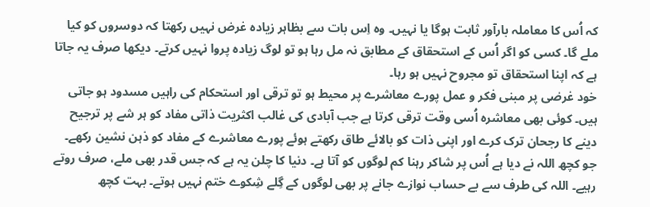کہ اُس کا معاملہ بارآور ثابت ہوگا یا نہیں۔ وہ اِس بات سے بظاہر زیادہ غرض نہیں رکھتا کہ دوسروں کو کیا ملے گا۔ کسی کو اگر اُس کے استحقاق کے مطابق نہ مل رہا ہو تو لوگ زیادہ پروا نہیں کرتے۔ دیکھا صرف یہ جاتا ہے کہ اپنا استحقاق تو مجروح نہیں ہو رہا۔
خود غرضی پر مبنی فکر و عمل پورے معاشرے پر محیط ہو تو ترقی اور استحکام کی راہیں مسدود ہو جاتی ہیں۔ کوئی بھی معاشرہ اُسی وقت ترقی کرتا ہے جب آبادی کی غالب اکثریت ذاتی مفاد کو ہر شے پر ترجیح دینے کا رجحان ترک کرے اور اپنی ذات کو بالائے طاق رکھتے ہوئے پورے معاشرے کے مفاد کو ذہن نشین رکھے۔
جو کچھ اللہ نے دیا ہے اُس پر شاکر رہنا کم لوگوں کو آتا ہے۔ دنیا کا چلن یہ ہے کہ جس قدر بھی ملے، صرف روتے رہیے۔ اللہ کی طرف سے بے حساب نوازے جانے پر بھی لوگوں کے گِلے شِکوے ختم نہیں ہوتے۔ بہت کچھ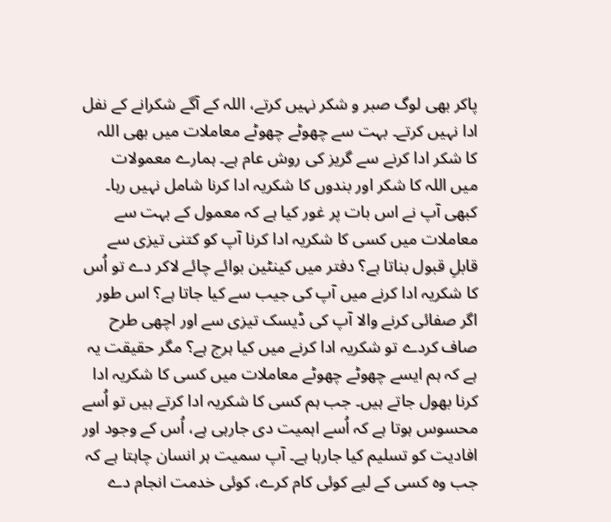پاکر بھی لوگ صبر و شکر نہیں کرتے، اللہ کے آگے شکرانے کے نفل ادا نہیں کرتے۔ بہت سے چھوٹے چھوٹے معاملات میں بھی اللہ کا شکر ادا کرنے سے گریز کی روش عام ہے۔ ہمارے معمولات میں اللہ کا شکر اور بندوں کا شکریہ ادا کرنا شامل نہیں رہا۔
کبھی آپ نے اس بات پر غور کیا ہے کہ معمول کے بہت سے معاملات میں کسی کا شکریہ ادا کرنا آپ کو کتنی تیزی سے قابلِ قبول بناتا ہے؟ دفتر میں کینٹین بوائے چائے لاکر دے تو اُس کا شکریہ ادا کرنے میں آپ کی جیب سے کیا جاتا ہے؟ اس طور اگر صفائی کرنے والا آپ کی ڈیسک تیزی سے اور اچھی طرح صاف کردے تو شکریہ ادا کرنے میں کیا ہرج ہے؟ مگر حقیقت یہ ہے کہ ہم ایسے چھوٹے چھوٹے معاملات میں کسی کا شکریہ ادا کرنا بھول جاتے ہیں۔ جب ہم کسی کا شکریہ ادا کرتے ہیں تو اُسے محسوس ہوتا ہے کہ اُسے اہمیت دی جارہی ہے، اُس کے وجود اور افادیت کو تسلیم کیا جارہا ہے۔ آپ سمیت ہر انسان چاہتا ہے کہ جب وہ کسی کے لیے کوئی کام کرے، کوئی خدمت انجام دے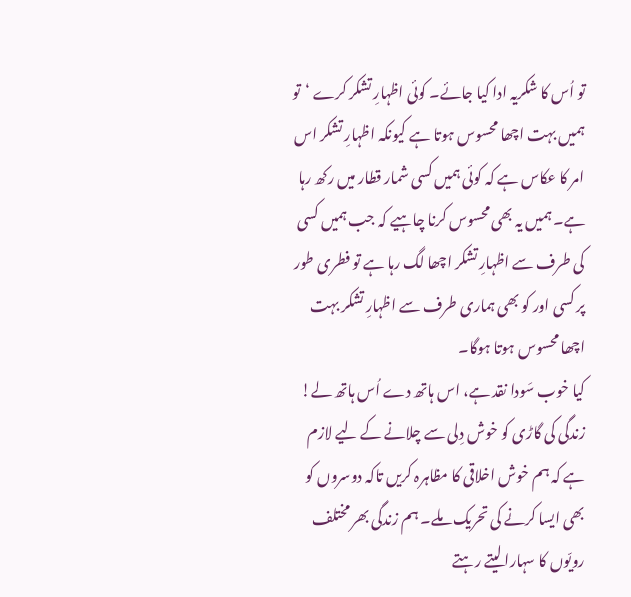تو اُس کا شکریہ ادا کیا جائے۔ کوئی اظہارِ تشکر کرے ‘تو ہمیں بہت اچھا محسوس ہوتا ہے کیونکہ اظہارِ تشکر اس امر کا عکاس ہے کہ کوئی ہمیں کسی شمار قطار میں رکھ رہا ہے۔ ہمیں یہ بھی محسوس کرنا چاہیے کہ جب ہمیں کسی کی طرف سے اظہارِ تشکر اچھا لگ رہا ہے تو فطری طور پر کسی اور کو بھی ہماری طرف سے اظہارِ تشکر بہت اچھا محسوس ہوتا ہوگا۔
کیا خوب سَودا نقد ہے، اس ہاتھ دے اُس ہاتھ لے!
زندگی کی گاڑی کو خوش دِلی سے چلانے کے لیے لازم ہے کہ ہم خوش اخلاقی کا مظاہرہ کریں تاکہ دوسروں کو بھی ایسا کرنے کی تحریک ملے۔ ہم زندگی بھر مختلف رویّوں کا سہارا لیتے رہتے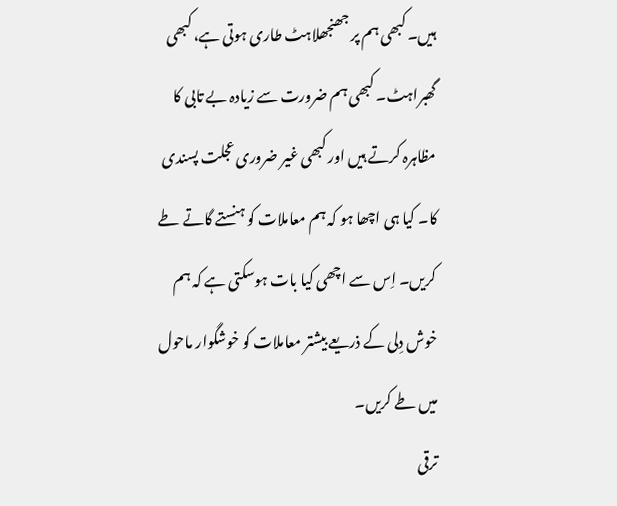ہیں۔ کبھی ہم پر جھنجھلاہٹ طاری ہوتی ہے، کبھی گھبراہٹ۔ کبھی ہم ضرورت سے زیادہ بے تابی کا مظاہرہ کرتے ہیں اور کبھی غیر ضروری عجلت پسندی کا۔ کیا ہی اچھا ہو کہ ہم معاملات کو ہنستے گاتے طے کریں۔ اِس سے اچھی کیا بات ہوسکتی ہے کہ ہم خوش دِلی کے ذریعے بیشتر معاملات کو خوشگوار ماحول میں طے کریں۔
ترقی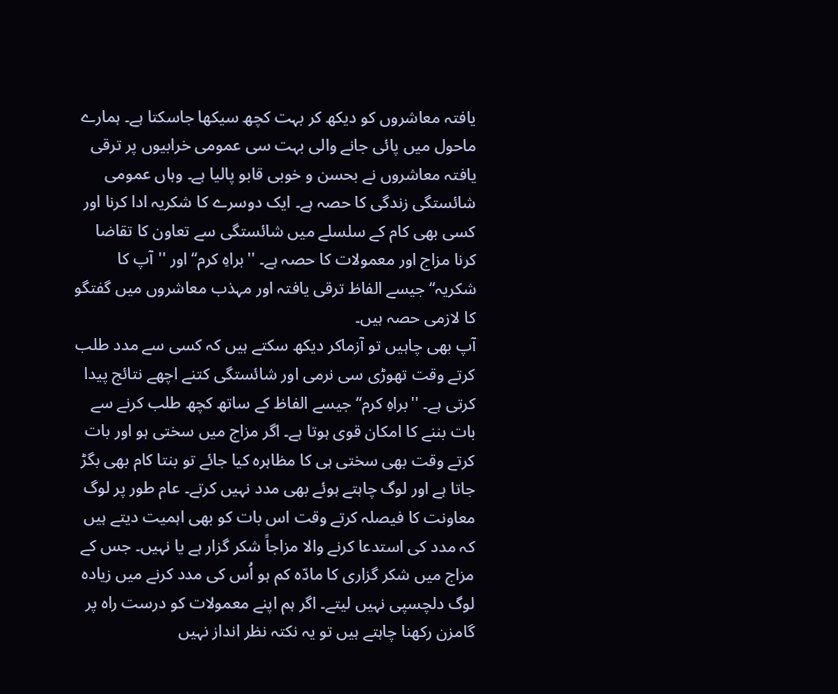یافتہ معاشروں کو دیکھ کر بہت کچھ سیکھا جاسکتا ہے۔ ہمارے ماحول میں پائی جانے والی بہت سی عمومی خرابیوں پر ترقی یافتہ معاشروں نے بحسن و خوبی قابو پالیا ہے۔ وہاں عمومی شائستگی زندگی کا حصہ ہے۔ ایک دوسرے کا شکریہ ادا کرنا اور کسی بھی کام کے سلسلے میں شائستگی سے تعاون کا تقاضا کرنا مزاج اور معمولات کا حصہ ہے۔ ''براہِ کرم‘‘ اور ''آپ کا شکریہ‘‘ جیسے الفاظ ترقی یافتہ اور مہذب معاشروں میں گفتگو کا لازمی حصہ ہیں۔
آپ بھی چاہیں تو آزماکر دیکھ سکتے ہیں کہ کسی سے مدد طلب کرتے وقت تھوڑی سی نرمی اور شائستگی کتنے اچھے نتائج پیدا کرتی ہے۔ ''براہِ کرم‘‘ جیسے الفاظ کے ساتھ کچھ طلب کرنے سے بات بننے کا امکان قوی ہوتا ہے۔ اگر مزاج میں سختی ہو اور بات کرتے وقت بھی سختی ہی کا مظاہرہ کیا جائے تو بنتا کام بھی بگڑ جاتا ہے اور لوگ چاہتے ہوئے بھی مدد نہیں کرتے۔ عام طور پر لوگ معاونت کا فیصلہ کرتے وقت اس بات کو بھی اہمیت دیتے ہیں کہ مدد کی استدعا کرنے والا مزاجاً شکر گزار ہے یا نہیں۔ جس کے مزاج میں شکر گزاری کا مادّہ کم ہو اُس کی مدد کرنے میں زیادہ لوگ دلچسپی نہیں لیتے۔ اگر ہم اپنے معمولات کو درست راہ پر گامزن رکھنا چاہتے ہیں تو یہ نکتہ نظر انداز نہیں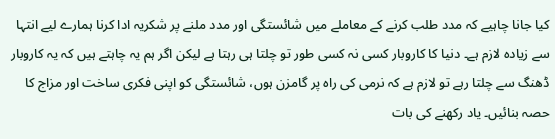کیا جانا چاہیے کہ مدد طلب کرنے کے معاملے میں شائستگی اور مدد ملنے پر شکریہ ادا کرنا ہمارے لیے انتہا سے زیادہ لازم ہے۔ دنیا کا کاروبار کسی نہ کسی طور تو چلتا ہی رہتا ہے لیکن اگر ہم یہ چاہتے ہیں کہ یہ کاروبار ڈھنگ سے چلتا رہے تو لازم ہے کہ نرمی کی راہ پر گامزن ہوں، شائستگی کو اپنی فکری ساخت اور مزاج کا حصہ بنائیں۔ یاد رکھنے کی بات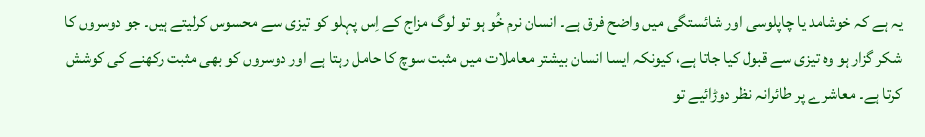یہ ہے کہ خوشامد یا چاپلوسی اور شائستگی میں واضح فرق ہے۔ انسان نرم خُو ہو تو لوگ مزاج کے اِس پہلو کو تیزی سے محسوس کرلیتے ہیں۔ جو دوسروں کا شکر گزار ہو وہ تیزی سے قبول کیا جاتا ہے، کیونکہ ایسا انسان بیشتر معاملات میں مثبت سوچ کا حامل رہتا ہے اور دوسروں کو بھی مثبت رکھنے کی کوشش کرتا ہے۔ معاشرے پر طائرانہ نظر دوڑائیے تو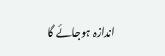اندازہ ہوجائے گا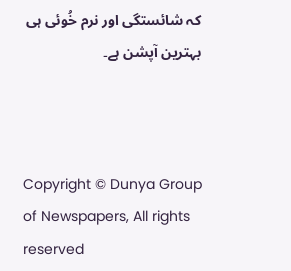کہ شائستگی اور نرم خُوئی ہی بہترین آپشن ہے۔



Copyright © Dunya Group of Newspapers, All rights reserved